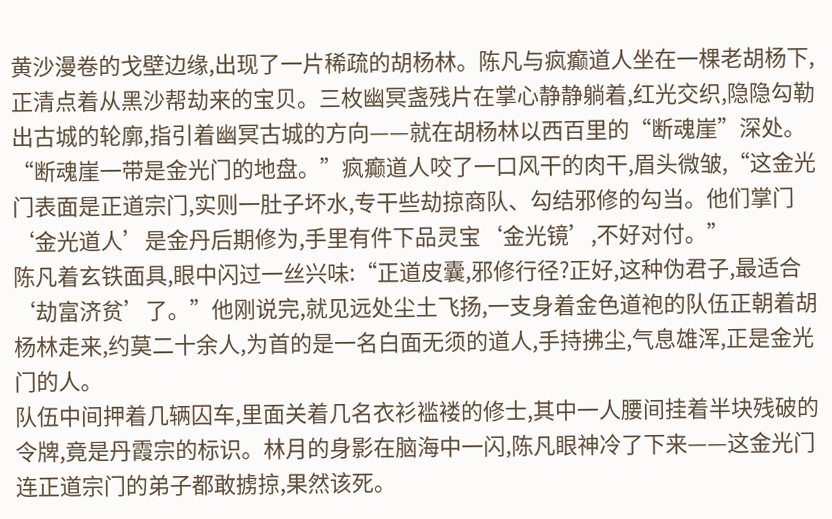黄沙漫卷的戈壁边缘,出现了一片稀疏的胡杨林。陈凡与疯癫道人坐在一棵老胡杨下,正清点着从黑沙帮劫来的宝贝。三枚幽冥盏残片在掌心静静躺着,红光交织,隐隐勾勒出古城的轮廓,指引着幽冥古城的方向——就在胡杨林以西百里的“断魂崖”深处。
“断魂崖一带是金光门的地盘。”疯癫道人咬了一口风干的肉干,眉头微皱,“这金光门表面是正道宗门,实则一肚子坏水,专干些劫掠商队、勾结邪修的勾当。他们掌门‘金光道人’是金丹后期修为,手里有件下品灵宝‘金光镜’,不好对付。”
陈凡着玄铁面具,眼中闪过一丝兴味:“正道皮囊,邪修行径?正好,这种伪君子,最适合‘劫富济贫’了。”他刚说完,就见远处尘土飞扬,一支身着金色道袍的队伍正朝着胡杨林走来,约莫二十余人,为首的是一名白面无须的道人,手持拂尘,气息雄浑,正是金光门的人。
队伍中间押着几辆囚车,里面关着几名衣衫褴褛的修士,其中一人腰间挂着半块残破的令牌,竟是丹霞宗的标识。林月的身影在脑海中一闪,陈凡眼神冷了下来——这金光门连正道宗门的弟子都敢掳掠,果然该死。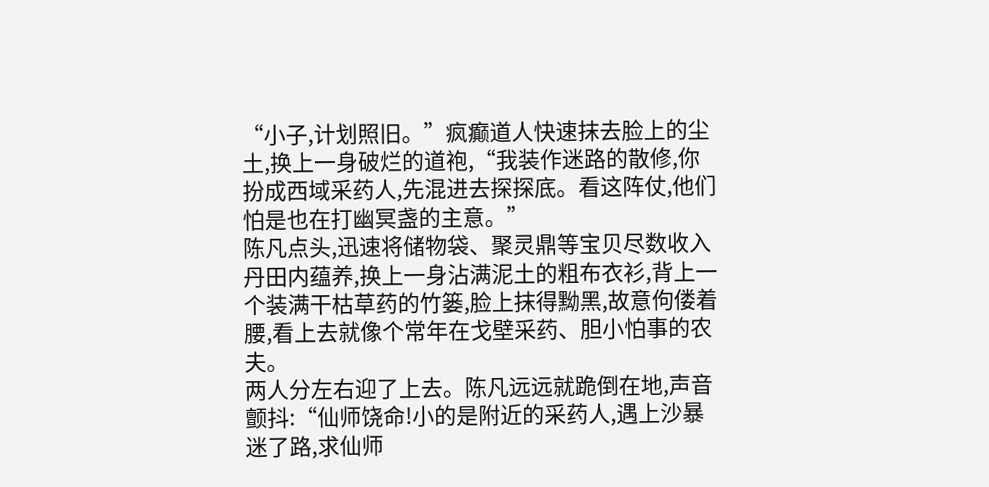“小子,计划照旧。”疯癫道人快速抹去脸上的尘土,换上一身破烂的道袍,“我装作迷路的散修,你扮成西域采药人,先混进去探探底。看这阵仗,他们怕是也在打幽冥盏的主意。”
陈凡点头,迅速将储物袋、聚灵鼎等宝贝尽数收入丹田内蕴养,换上一身沾满泥土的粗布衣衫,背上一个装满干枯草药的竹篓,脸上抹得黝黑,故意佝偻着腰,看上去就像个常年在戈壁采药、胆小怕事的农夫。
两人分左右迎了上去。陈凡远远就跪倒在地,声音颤抖:“仙师饶命!小的是附近的采药人,遇上沙暴迷了路,求仙师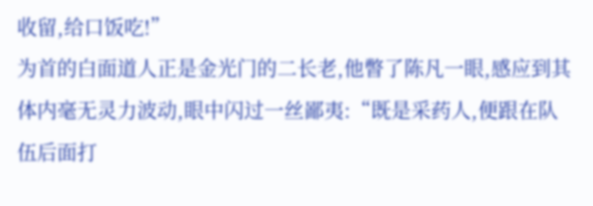收留,给口饭吃!”
为首的白面道人正是金光门的二长老,他瞥了陈凡一眼,感应到其体内毫无灵力波动,眼中闪过一丝鄙夷:“既是采药人,便跟在队伍后面打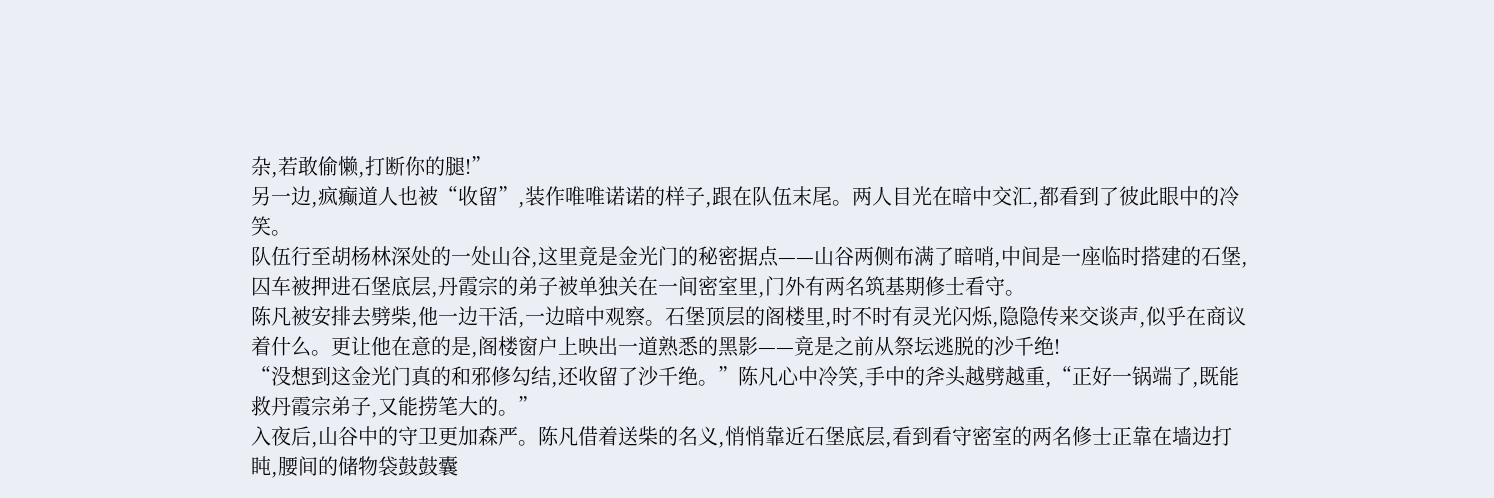杂,若敢偷懒,打断你的腿!”
另一边,疯癫道人也被“收留”,装作唯唯诺诺的样子,跟在队伍末尾。两人目光在暗中交汇,都看到了彼此眼中的冷笑。
队伍行至胡杨林深处的一处山谷,这里竟是金光门的秘密据点——山谷两侧布满了暗哨,中间是一座临时搭建的石堡,囚车被押进石堡底层,丹霞宗的弟子被单独关在一间密室里,门外有两名筑基期修士看守。
陈凡被安排去劈柴,他一边干活,一边暗中观察。石堡顶层的阁楼里,时不时有灵光闪烁,隐隐传来交谈声,似乎在商议着什么。更让他在意的是,阁楼窗户上映出一道熟悉的黑影——竟是之前从祭坛逃脱的沙千绝!
“没想到这金光门真的和邪修勾结,还收留了沙千绝。”陈凡心中冷笑,手中的斧头越劈越重,“正好一锅端了,既能救丹霞宗弟子,又能捞笔大的。”
入夜后,山谷中的守卫更加森严。陈凡借着送柴的名义,悄悄靠近石堡底层,看到看守密室的两名修士正靠在墙边打盹,腰间的储物袋鼓鼓囊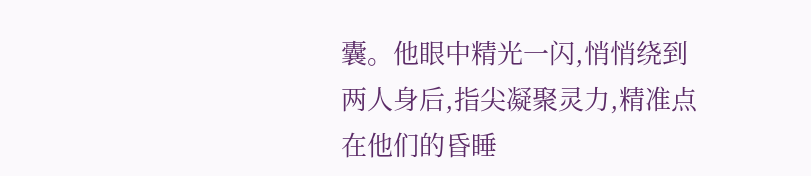囊。他眼中精光一闪,悄悄绕到两人身后,指尖凝聚灵力,精准点在他们的昏睡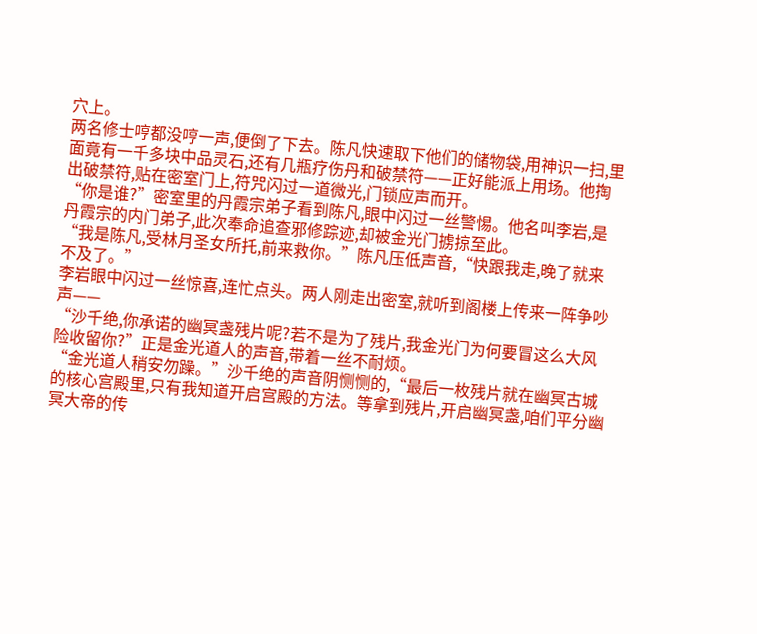穴上。
两名修士哼都没哼一声,便倒了下去。陈凡快速取下他们的储物袋,用神识一扫,里面竟有一千多块中品灵石,还有几瓶疗伤丹和破禁符——正好能派上用场。他掏出破禁符,贴在密室门上,符咒闪过一道微光,门锁应声而开。
“你是谁?”密室里的丹霞宗弟子看到陈凡,眼中闪过一丝警惕。他名叫李岩,是丹霞宗的内门弟子,此次奉命追查邪修踪迹,却被金光门掳掠至此。
“我是陈凡,受林月圣女所托,前来救你。”陈凡压低声音,“快跟我走,晚了就来不及了。”
李岩眼中闪过一丝惊喜,连忙点头。两人刚走出密室,就听到阁楼上传来一阵争吵声——
“沙千绝,你承诺的幽冥盏残片呢?若不是为了残片,我金光门为何要冒这么大风险收留你?”正是金光道人的声音,带着一丝不耐烦。
“金光道人稍安勿躁。”沙千绝的声音阴恻恻的,“最后一枚残片就在幽冥古城的核心宫殿里,只有我知道开启宫殿的方法。等拿到残片,开启幽冥盏,咱们平分幽冥大帝的传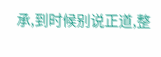承,到时候别说正道,整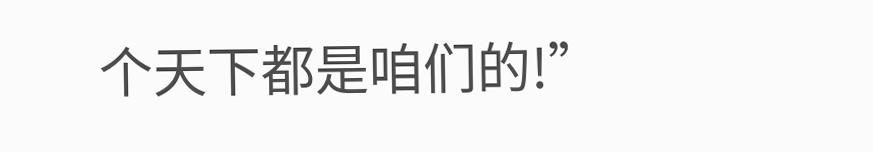个天下都是咱们的!”